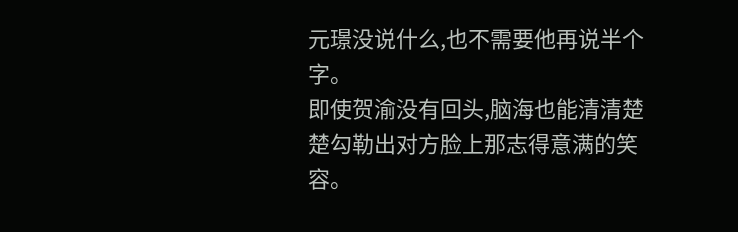元璟没说什么,也不需要他再说半个字。
即使贺渝没有回头,脑海也能清清楚楚勾勒出对方脸上那志得意满的笑容。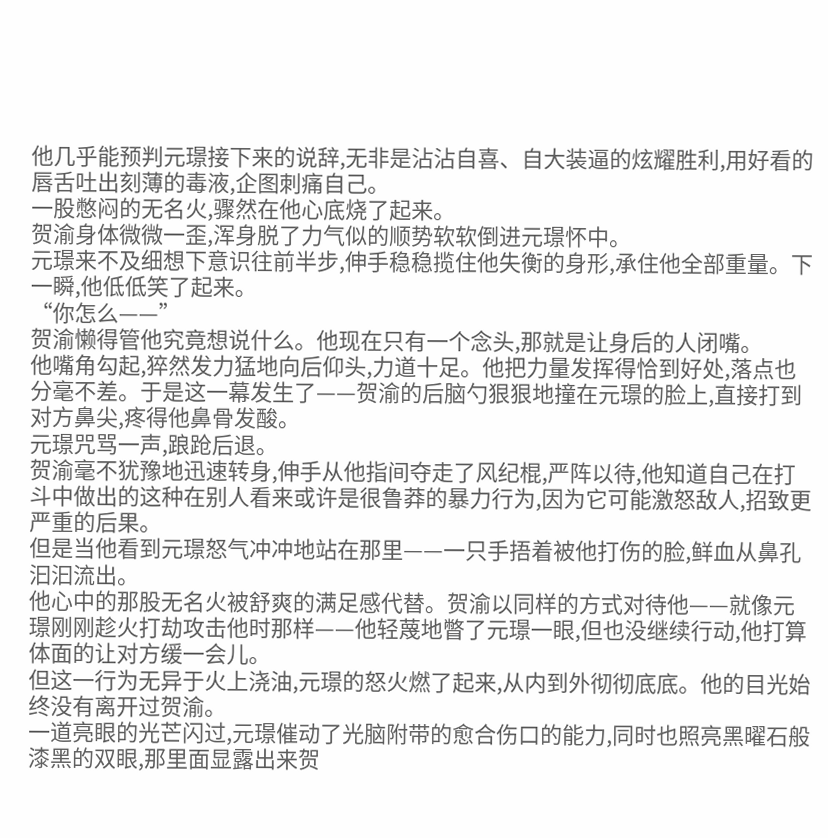他几乎能预判元璟接下来的说辞,无非是沾沾自喜、自大装逼的炫耀胜利,用好看的唇舌吐出刻薄的毒液,企图刺痛自己。
一股憋闷的无名火,骤然在他心底烧了起来。
贺渝身体微微一歪,浑身脱了力气似的顺势软软倒进元璟怀中。
元璟来不及细想下意识往前半步,伸手稳稳揽住他失衡的身形,承住他全部重量。下一瞬,他低低笑了起来。
“你怎么——”
贺渝懒得管他究竟想说什么。他现在只有一个念头,那就是让身后的人闭嘴。
他嘴角勾起,猝然发力猛地向后仰头,力道十足。他把力量发挥得恰到好处,落点也分毫不差。于是这一幕发生了——贺渝的后脑勺狠狠地撞在元璟的脸上,直接打到对方鼻尖,疼得他鼻骨发酸。
元璟咒骂一声,踉跄后退。
贺渝毫不犹豫地迅速转身,伸手从他指间夺走了风纪棍,严阵以待,他知道自己在打斗中做出的这种在别人看来或许是很鲁莽的暴力行为,因为它可能激怒敌人,招致更严重的后果。
但是当他看到元璟怒气冲冲地站在那里——一只手捂着被他打伤的脸,鲜血从鼻孔汩汩流出。
他心中的那股无名火被舒爽的满足感代替。贺渝以同样的方式对待他——就像元璟刚刚趁火打劫攻击他时那样——他轻蔑地瞥了元璟一眼,但也没继续行动,他打算体面的让对方缓一会儿。
但这一行为无异于火上浇油,元璟的怒火燃了起来,从内到外彻彻底底。他的目光始终没有离开过贺渝。
一道亮眼的光芒闪过,元璟催动了光脑附带的愈合伤口的能力,同时也照亮黑曜石般漆黑的双眼,那里面显露出来贺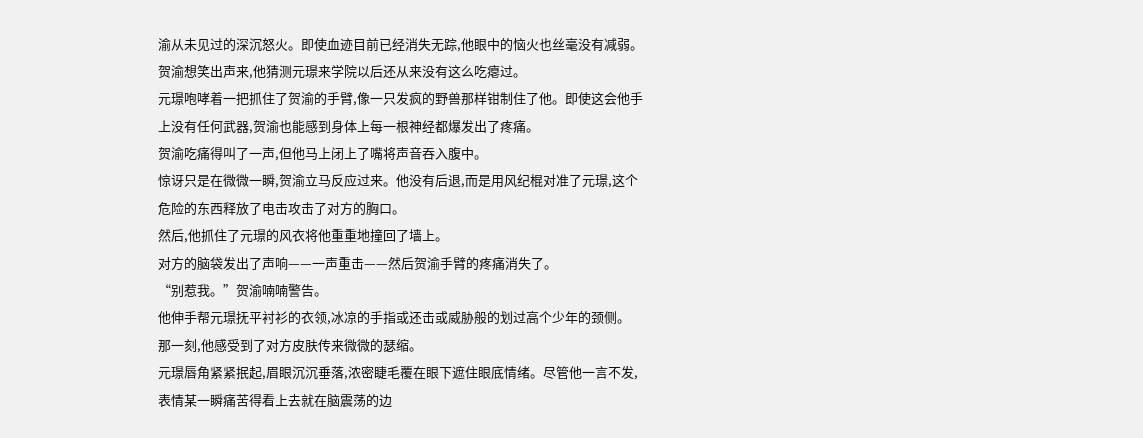渝从未见过的深沉怒火。即使血迹目前已经消失无踪,他眼中的恼火也丝毫没有减弱。
贺渝想笑出声来,他猜测元璟来学院以后还从来没有这么吃瘪过。
元璟咆哮着一把抓住了贺渝的手臂,像一只发疯的野兽那样钳制住了他。即使这会他手上没有任何武器,贺渝也能感到身体上每一根神经都爆发出了疼痛。
贺渝吃痛得叫了一声,但他马上闭上了嘴将声音吞入腹中。
惊讶只是在微微一瞬,贺渝立马反应过来。他没有后退,而是用风纪棍对准了元璟,这个危险的东西释放了电击攻击了对方的胸口。
然后,他抓住了元璟的风衣将他重重地撞回了墙上。
对方的脑袋发出了声响——一声重击——然后贺渝手臂的疼痛消失了。
“别惹我。”贺渝喃喃警告。
他伸手帮元璟抚平衬衫的衣领,冰凉的手指或还击或威胁般的划过高个少年的颈侧。
那一刻,他感受到了对方皮肤传来微微的瑟缩。
元璟唇角紧紧抿起,眉眼沉沉垂落,浓密睫毛覆在眼下遮住眼底情绪。尽管他一言不发,表情某一瞬痛苦得看上去就在脑震荡的边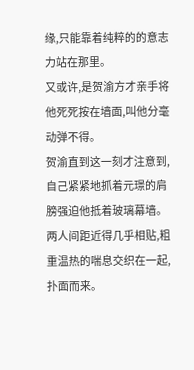缘,只能靠着纯粹的的意志力站在那里。
又或许,是贺渝方才亲手将他死死按在墙面,叫他分毫动弹不得。
贺渝直到这一刻才注意到,自己紧紧地抓着元璟的肩膀强迫他抵着玻璃幕墙。
两人间距近得几乎相贴,粗重温热的喘息交织在一起,扑面而来。